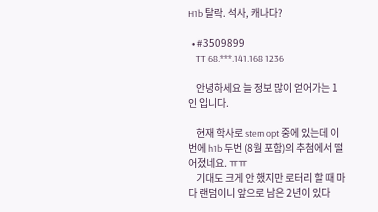H1b 탈락. 석사, 캐나다?

  • #3509899
    TT 68.***.141.168 1236

    안녕하세요 늘 정보 많이 얻어가는 1인 입니다.

    현재 학사로 stem opt 중에 있는데 이번에 h1b 두번 (8월 포함)의 추첨에서 떨어졌네요. ㅠㅠ
    기대도 크게 안 했지만 로터리 할 때 마다 랜덤이니 앞으로 남은 2년이 있다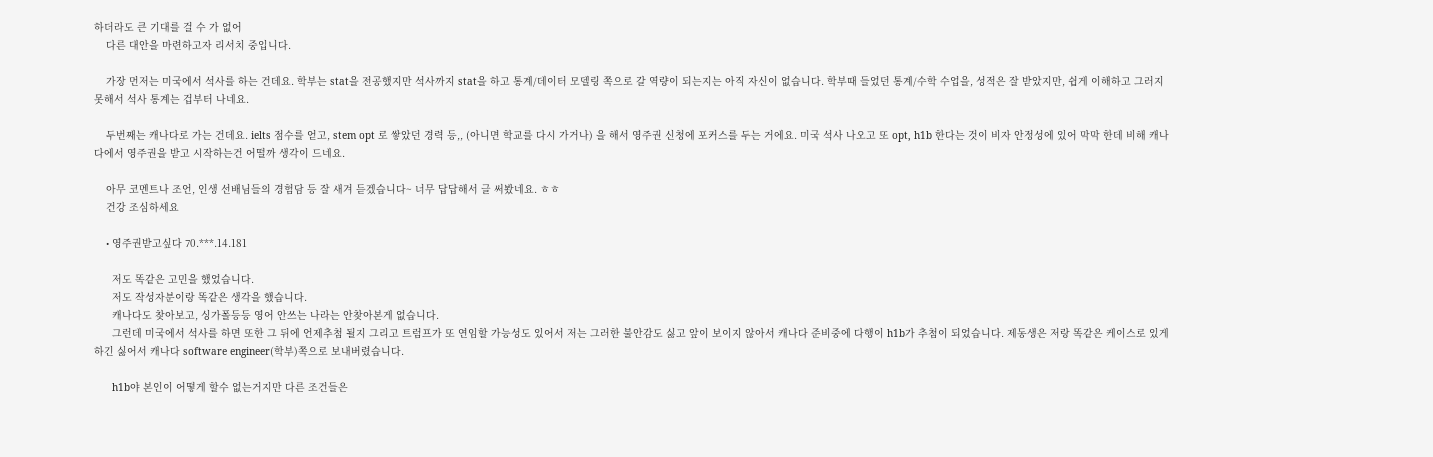하더라도 큰 기대를 걸 수 가 없어
    다른 대안을 마련하고자 리서치 중입니다.

    가장 먼저는 미국에서 석사를 하는 건데요. 학부는 stat을 전공했지만 석사까지 stat을 하고 통계/데이터 모델링 쪽으로 갈 역량이 되는지는 아직 자신이 없습니다. 학부때 들었던 통계/수학 수업을, 성적은 잘 받았지만, 쉽게 이해하고 그러지 못해서 석사 통계는 겁부터 나네요.

    두번째는 캐나다로 가는 건데요. ielts 점수를 얻고, stem opt 로 쌓았던 경력 등,, (아니면 학교를 다시 가거나) 을 해서 영주권 신청에 포커스를 두는 거에요. 미국 석사 나오고 또 opt, h1b 한다는 것이 비자 안정성에 있어 막막 한데 비해 캐나다에서 영주권을 받고 시작하는건 어떨까 생각이 드네요.

    아무 코멘트나 조언, 인생 선배님들의 경험담 등 잘 새겨 듣겠습니다~ 너무 답답해서 글 써봤네요. ㅎㅎ
    건강 조심하세요

    • 영주권받고싶다 70.***.14.181

      저도 똑같은 고민을 했었습니다.
      저도 작성자분이랑 똑같은 생각을 했습니다.
      캐나다도 찾아보고, 싱가폴등등 영어 안쓰는 나라는 안찾아본게 없습니다.
      그런데 미국에서 석사를 하면 또한 그 뒤에 언제추첨 될지 그리고 트럼프가 또 연임할 가능성도 있어서 저는 그러한 불안감도 싫고 앞이 보이지 않아서 캐나다 준비중에 다행이 h1b가 추첨이 되었습니다. 제동생은 저랑 똑같은 케이스로 있게 하긴 싫어서 캐나다 software engineer(학부)쪽으로 보내버렸습니다.

      h1b야 본인이 어떻게 할수 없는거지만 다른 조건들은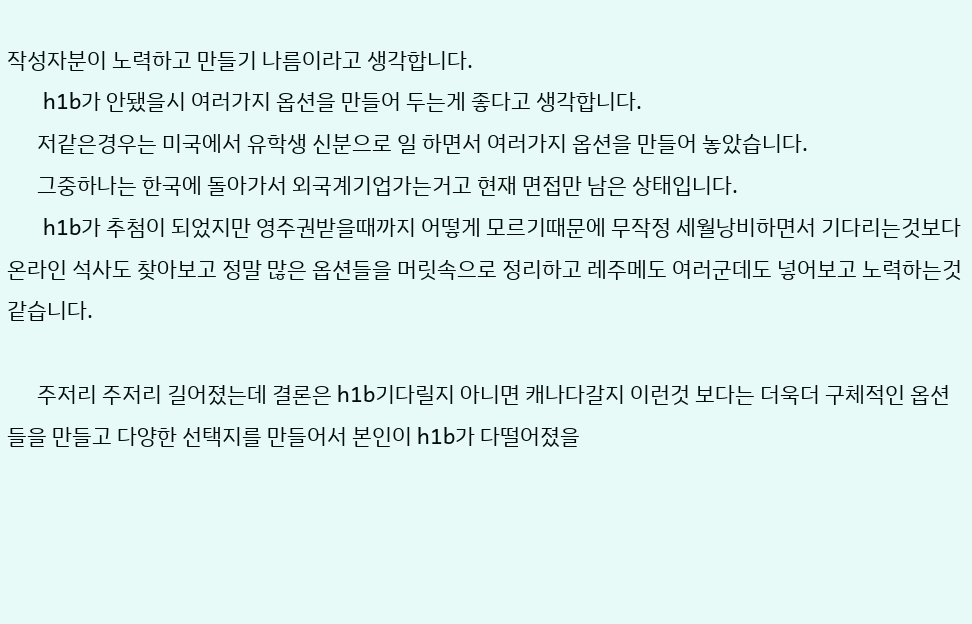작성자분이 노력하고 만들기 나름이라고 생각합니다.
      h1b가 안됐을시 여러가지 옵션을 만들어 두는게 좋다고 생각합니다.
      저같은경우는 미국에서 유학생 신분으로 일 하면서 여러가지 옵션을 만들어 놓았습니다.
      그중하나는 한국에 돌아가서 외국계기업가는거고 현재 면접만 남은 상태입니다.
      h1b가 추첨이 되었지만 영주권받을때까지 어떻게 모르기때문에 무작정 세월낭비하면서 기다리는것보다 온라인 석사도 찾아보고 정말 많은 옵션들을 머릿속으로 정리하고 레주메도 여러군데도 넣어보고 노력하는것 같습니다.

      주저리 주저리 길어졌는데 결론은 h1b기다릴지 아니면 캐나다갈지 이런것 보다는 더욱더 구체적인 옵션들을 만들고 다양한 선택지를 만들어서 본인이 h1b가 다떨어졌을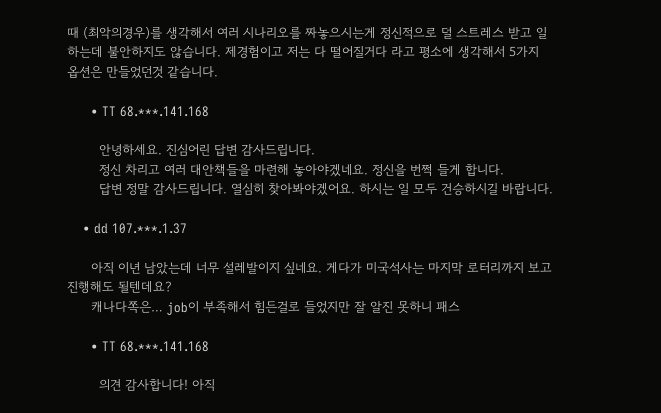때 (최악의경우)를 생각해서 여러 시나리오를 짜놓으시는게 정신적으로 덜 스트레스 받고 일하는데 불안하지도 않습니다. 제경험이고 저는 다 떨어질거다 라고 평소에 생각해서 5가지 옵션은 만들었던것 같습니다.

      • TT 68.***.141.168

        안녕하세요. 진심어린 답변 감사드립니다.
        정신 차리고 여러 대안책들을 마련해 놓아야겠네요. 정신을 번쩍 들게 합니다.
        답변 정말 감사드립니다. 열심히 찾아봐야겠어요. 하시는 일 모두 건승하시길 바랍니다.

    • dd 107.***.1.37

      아직 이년 남았는데 너무 설레발이지 싶네요. 게다가 미국석사는 마지막 로터리까지 보고 진행해도 될텐데요?
      캐나다쪽은… job이 부족해서 힘든걸로 들었지만 잘 알진 못하니 패스

      • TT 68.***.141.168

        의견 감사합니다! 아직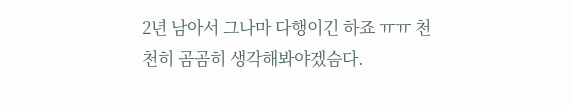2년 남아서 그나마 다행이긴 하죠 ㅠㅠ 천천히 곰곰히 생각해봐야겠슴다.